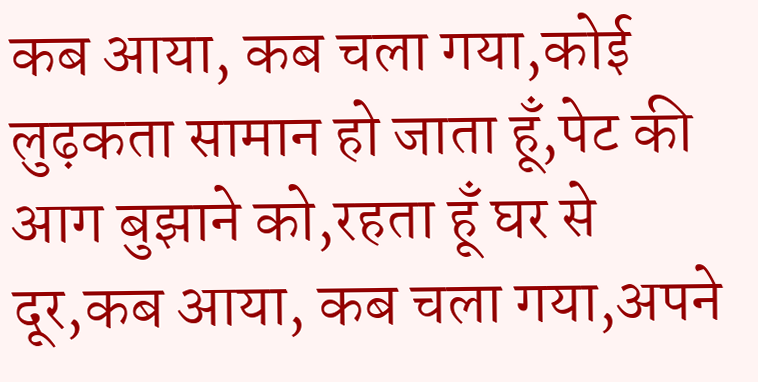कब आया, कब चला गया,कोई लुढ़कता सामान हो जाता हूँ,पेट की आग बुझाने को,रहता हूँ घर से दूर,कब आया, कब चला गया,अपने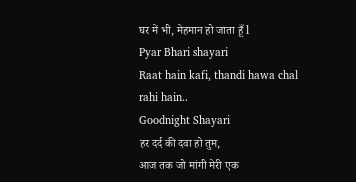घर में भी, मेहमान हो जाता हूँ l
Pyar Bhari shayari
Raat hain kafi, thandi hawa chal rahi hain..
Goodnight Shayari
हर दर्द की दवा हो तुम,
आज तक जो मांगी मेरी एक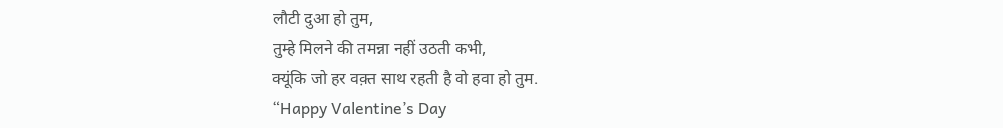लौटी दुआ हो तुम,
तुम्हे मिलने की तमन्ना नहीं उठती कभी,
क्यूंकि जो हर वक़्त साथ रहती है वो हवा हो तुम.
“Happy Valentine’s Day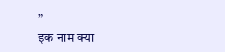”
इक नाम क्या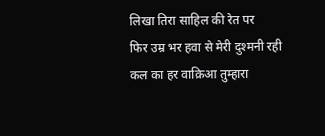लिखा तिरा साहिल की रेत पर
फिर उम्र भर हवा से मेरी दुश्मनी रही
कल का हर वाक़िआ तुम्हारा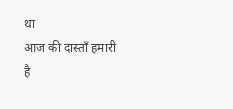था
आज की दास्ताँ हमारी है